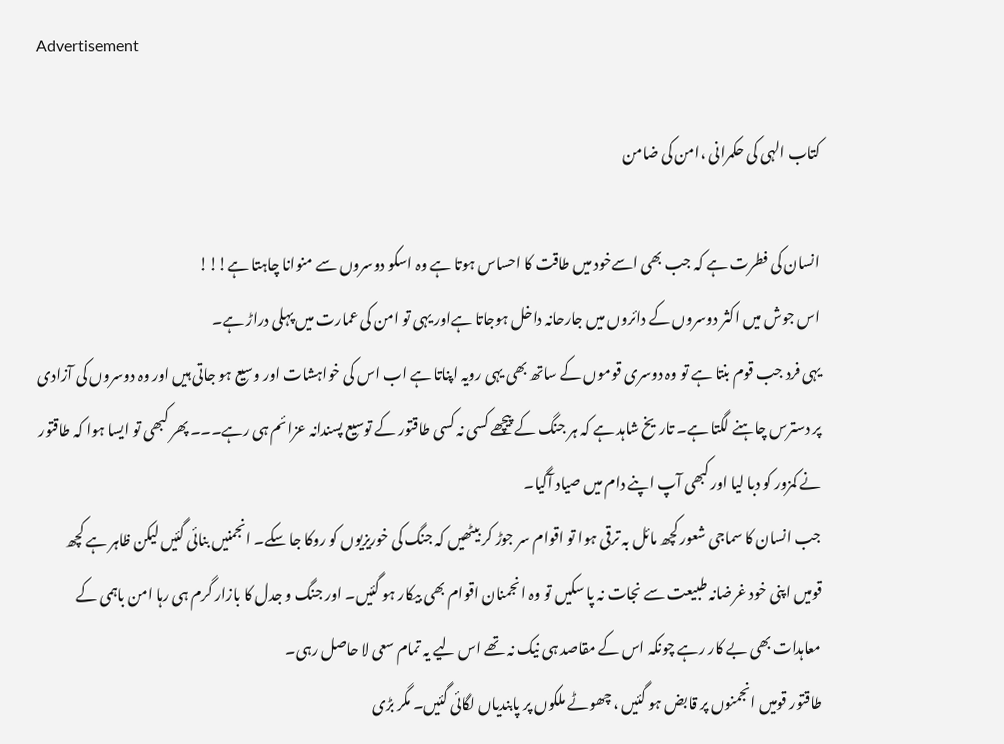Advertisement

کتاب الہی کی حکمرانی ،امن کی ضامن

انسان کی فطرت ہے کہ جب بھی اسےخود میں طاقت کا احساس ہوتا ہے وہ اسکو دوسروں سے منوانا چاہتا ہے!!!
اس جوش میں اکثر دوسروں کے دائروں میں جارحانہ داخل ہوجاتا ہےاور یہی تو امن کی عمارت میں پہلی دراڑ ہے۔
یہی فرد جب قوم بنتا ہے تو وہ دوسری قوموں کے ساتھ بھی یہی رویہ اپناتا ہے اب اس کی خواہشات اور وسیع ہو جاتی ہیں اور وہ دوسروں کی آزادی پر دسترس چاہنے لگتا ہے۔ تاریخ شاہد ہے کہ ہر جنگ کے پیچھے کسی نہ کسی طاقتور کے توسیع پسندانہ عزائم ہی رہے۔۔۔ پھر کبھی تو ایسا ہوا کہ طاقتور نے کمزور کو دبا لیا اور کبھی آپ اپنے دام میں صیاد آگیا۔
جب انسان کا سماجی شعور کچھ مائل بہ ترقی ہوا تو اقوام سر جوڑ کر بیٹھیں کہ جنگ کی خوریزیوں کو روکا جا سکے۔ انجمنیں بنائی گئیں لیکن ظاہر ہے کچھ قومیں اپنی خود غرضانہ طبیعت سے نجات نہ پا سکیں تو وہ انجمنان اقوام بھی بیکار ہو گئیں۔ اور جنگ و جدل کا بازار گرم ہی رہا امن باہمی کے معاہدات بھی بے کار رہے چونکہ اس کے مقاصد ہی نیک نہ تھے اس لیے یہ تمام سعی لا حاصل رہی۔
طاقتور قومیں انجمنوں پر قابض ہو گئیں ، چھوٹے ملکوں پر پابندیاں لگائی گئیں۔ مگر بڑی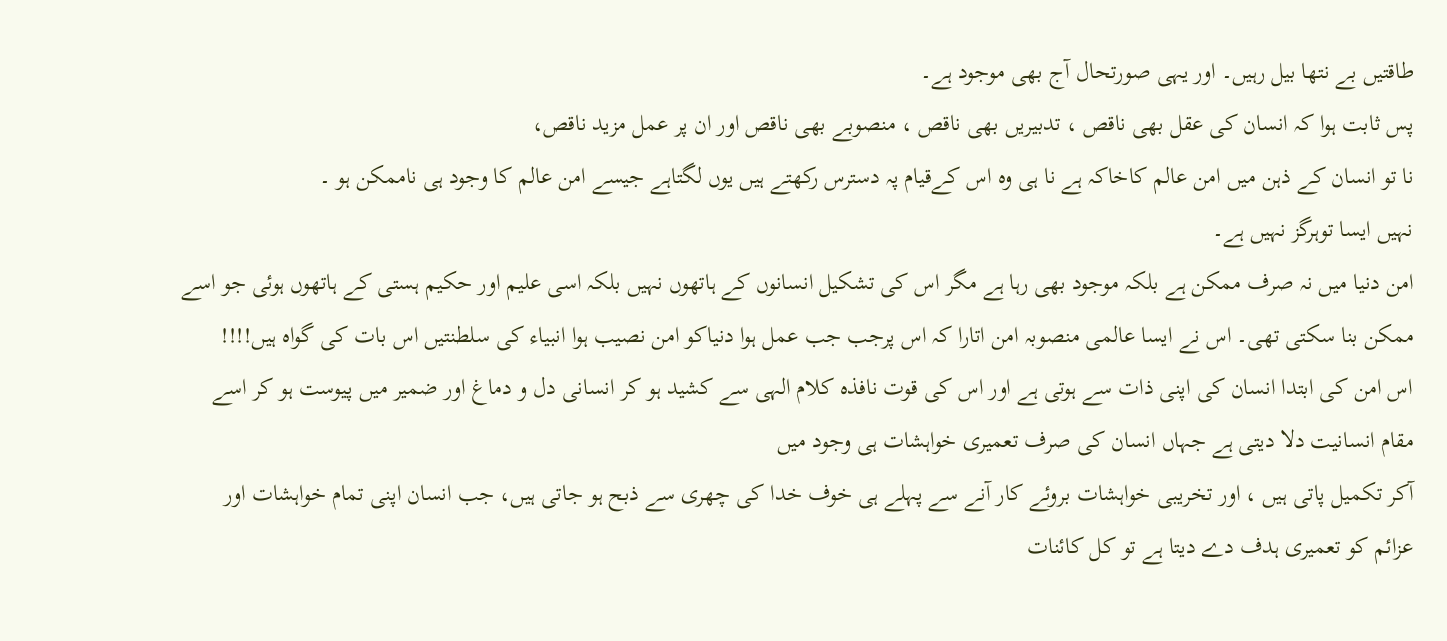طاقتیں بے نتھا بیل رہیں۔ اور یہی صورتحال آج بھی موجود ہے۔
پس ثابت ہوا کہ انسان کی عقل بھی ناقص ، تدبیریں بھی ناقص ، منصوبے بھی ناقص اور ان پر عمل مزید ناقص،
نا تو انسان کے ذہن میں امن عالم کاخاکہ ہے نا ہی وہ اس کےقیام پہ دسترس رکھتے ہیں یوں لگتاہے جیسے امن عالم کا وجود ہی ناممکن ہو ۔
نہیں ایسا توہرگز نہیں ہے۔
امن دنیا میں نہ صرف ممکن ہے بلکہ موجود بھی رہا ہے مگر اس کی تشکیل انسانوں کے ہاتھوں نہیں بلکہ اسی علیم اور حکیم ہستی کے ہاتھوں ہوئی جو اسے ممکن بنا سکتی تھی۔ اس نے ایسا عالمی منصوبہ امن اتارا کہ اس پرجب جب عمل ہوا دنیاکو امن نصیب ہوا انبیاء کی سلطنتیں اس بات کی گواہ ہیں!!!!
اس امن کی ابتدا انسان کی اپنی ذات سے ہوتی ہے اور اس کی قوت نافذہ کلام الہی سے کشید ہو کر انسانی دل و دماغ اور ضمیر میں پیوست ہو کر اسے مقام انسانیت دلا دیتی ہے جہاں انسان کی صرف تعمیری خواہشات ہی وجود میں
آکر تکمیل پاتی ہیں ، اور تخریبی خواہشات بروئے کار آنے سے پہلے ہی خوف خدا کی چھری سے ذبح ہو جاتی ہیں، جب انسان اپنی تمام خواہشات اور عزائم کو تعمیری ہدف دے دیتا ہے تو کل کائنات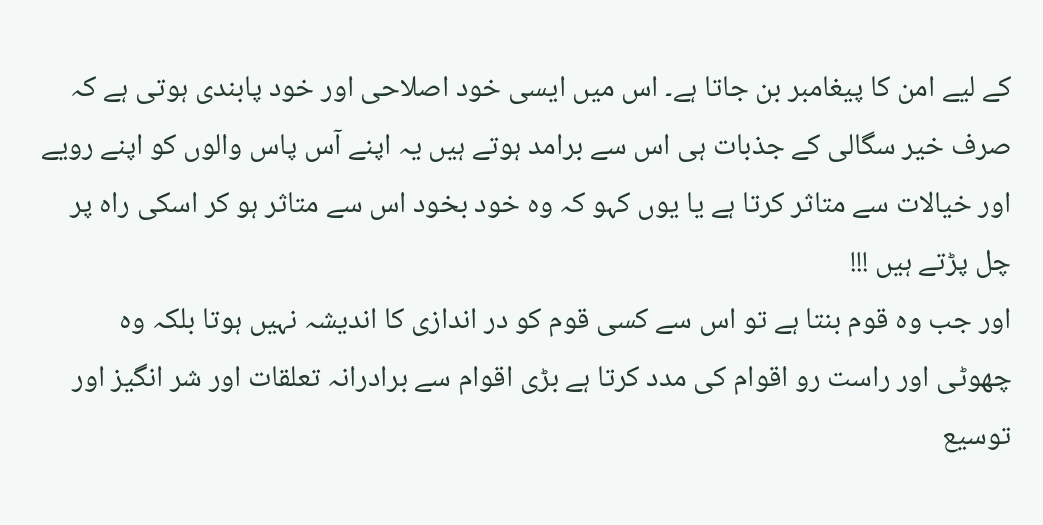کے لیے امن کا پیغامبر بن جاتا ہے۔ اس میں ایسی خود اصلاحی اور خود پابندی ہوتی ہے کہ صرف خیر سگالی کے جذبات ہی اس سے برامد ہوتے ہیں یہ اپنے آس پاس والوں کو اپنے رویے اور خیالات سے متاثر کرتا ہے یا یوں کہو کہ وہ خود بخود اس سے متاثر ہو کر اسکی راہ پر چل پڑتے ہیں !!!
اور جب وہ قوم بنتا ہے تو اس سے کسی قوم کو در اندازی کا اندیشہ نہیں ہوتا بلکہ وہ چھوٹی اور راست رو اقوام کی مدد کرتا ہے بڑی اقوام سے برادرانہ تعلقات اور شر انگیز اور توسیع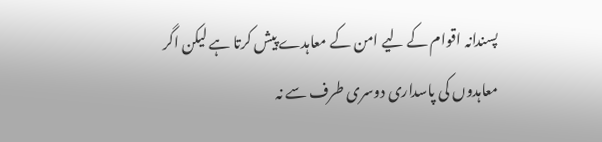پسندانہ اقوام کے لیے امن کے معاہدے پیش کرتا ہے لیکن اگر معاہدوں کی پاسداری دوسری طرف سے نہ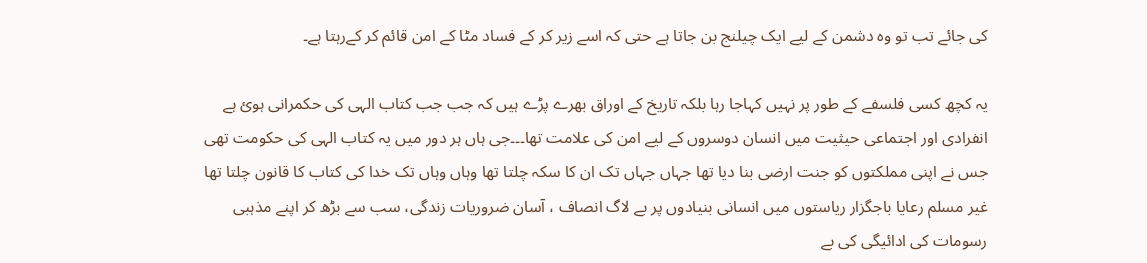کی جائے تب تو وہ دشمن کے لیے ایک چیلنج بن جاتا ہے حتی کہ اسے زیر کر کے فساد مٹا کے امن قائم کر کےرہتا ہے۔

یہ کچھ کسی فلسفے کے طور پر نہیں کہاجا رہا بلکہ تاریخ کے اوراق بھرے پڑے ہیں کہ جب جب کتاب الہی کی حکمرانی ہوئ ہے انفرادی اور اجتماعی حیثیت میں انسان دوسروں کے لیے امن کی علامت تھا۔۔۔جی ہاں ہر دور میں یہ کتاب الہی کی حکومت تھی جس نے اپنی مملکتوں کو جنت ارضی بنا دیا تھا جہاں جہاں تک ان کا سکہ چلتا تھا وہاں وہاں تک خدا کی کتاب کا قانون چلتا تھا غیر مسلم رعایا باجگزار ریاستوں میں انسانی بنیادوں پر بے لاگ انصاف ، آسان ضروریات زندگی، سب سے بڑھ کر اپنے مذہبی رسومات کی ادائیگی کی بے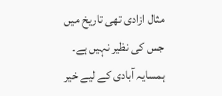مثال ازادی تھی تاریخ میں جس کی نظیر نہیں ہے۔
ہمسایہ آبادی کے لیے خیر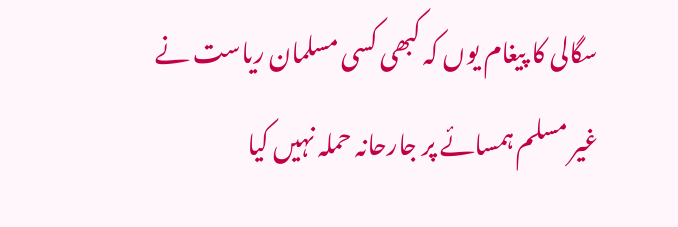سگالی کا پیغام یوں کہ کبھی کسی مسلمان ریاست نے غیر مسلم ہمسائے پر جارحانہ حملہ نہیں کیا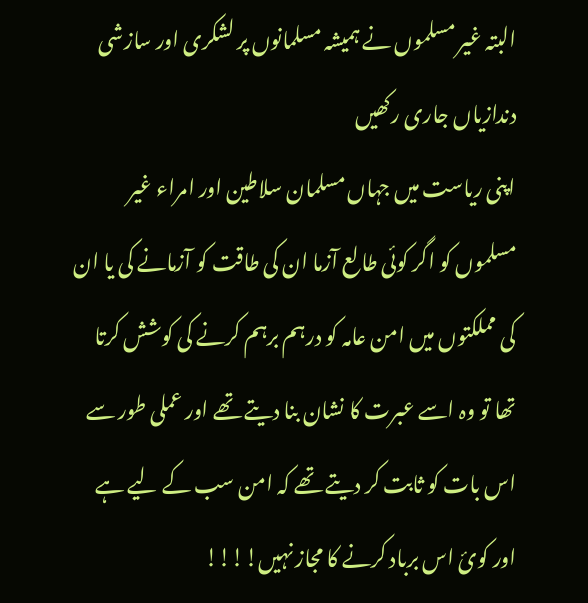البتہ غیر مسلموں نے ہمیشہ مسلمانوں پر لشکری اور سازشی دندازیاں جاری رکھیں
اپنی ریاست میں جہاں مسلمان سلاطین اور امراء غیر مسلموں کو اگر کوئی طالع آزما ان کی طاقت کو آزمانے کی یا ان کی مملکتوں میں امن عامہ کو درہم برہم کرنے کی کوشش کرتا تھا تو وہ اسے عبرت کا نشان بنا دیتے تھے اور عملی طور سے اس بات کو ثابت کر دیتے تھے کہ امن سب کے لیے ہے اور کوئ اس برباد کرنے کا مجاز نہیں!!!!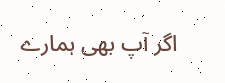اگر آپ بھی ہمارے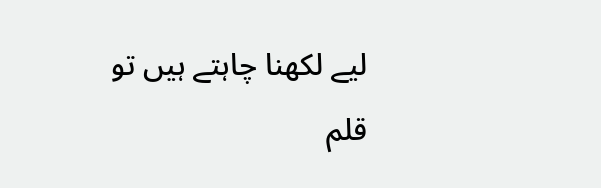لیے لکھنا چاہتے ہیں تو قلم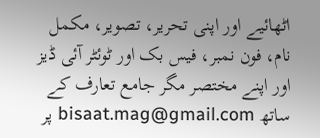اٹھائیے اور اپنی تحریر، تصویر، مکمل نام، فون نمبر، فیس بک اور ٹوئٹر آئی ڈیز اور اپنے مختصر مگر جامع تعارف کے ساتھ bisaat.mag@gmail.com پر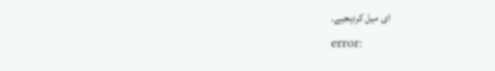ای میل کردیجیے۔
error: